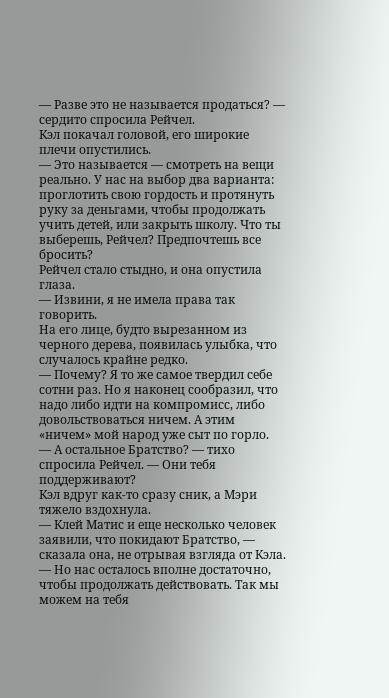— Разве это не называется продаться? — сердито спросила Рейчел.
Кэл покачал головой, его широкие плечи опустились.
— Это называется — смотреть на вещи реально. У нас на выбор два варианта: проглотить свою гордость и протянуть руку за деньгами, чтобы продолжать учить детей, или закрыть школу. Что ты выберешь, Рейчел? Предпочтешь все бросить?
Рейчел стало стыдно, и она опустила глаза.
— Извини, я не имела права так говорить.
На его лице, будто вырезанном из черного дерева, появилась улыбка, что случалось крайне редко.
— Почему? Я то же самое твердил себе сотни раз. Но я наконец сообразил, что надо либо идти на компромисс, либо довольствоваться ничем. А этим «ничем» мой народ уже сыт по горло.
— А остальное Братство? — тихо спросила Рейчел. — Они тебя поддерживают?
Кэл вдруг как-то сразу сник, а Мэри тяжело вздохнула.
— Клей Матис и еще несколько человек заявили, что покидают Братство, — сказала она, не отрывая взгляда от Кэла. — Но нас осталось вполне достаточно, чтобы продолжать действовать. Так мы можем на тебя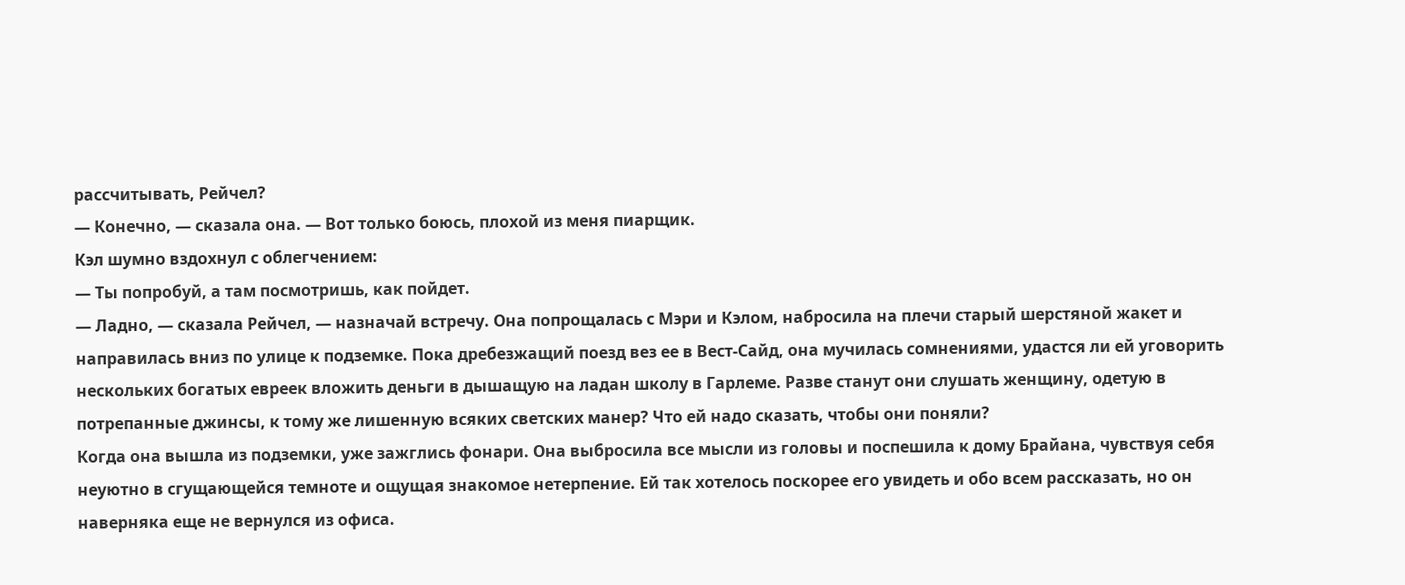рассчитывать, Рейчел?
— Конечно, — сказала она. — Вот только боюсь, плохой из меня пиарщик.
Кэл шумно вздохнул с облегчением:
— Ты попробуй, а там посмотришь, как пойдет.
— Ладно, — сказала Рейчел, — назначай встречу. Она попрощалась с Мэри и Кэлом, набросила на плечи старый шерстяной жакет и направилась вниз по улице к подземке. Пока дребезжащий поезд вез ее в Вест-Сайд, она мучилась сомнениями, удастся ли ей уговорить нескольких богатых евреек вложить деньги в дышащую на ладан школу в Гарлеме. Разве станут они слушать женщину, одетую в потрепанные джинсы, к тому же лишенную всяких светских манер? Что ей надо сказать, чтобы они поняли?
Когда она вышла из подземки, уже зажглись фонари. Она выбросила все мысли из головы и поспешила к дому Брайана, чувствуя себя неуютно в сгущающейся темноте и ощущая знакомое нетерпение. Ей так хотелось поскорее его увидеть и обо всем рассказать, но он наверняка еще не вернулся из офиса.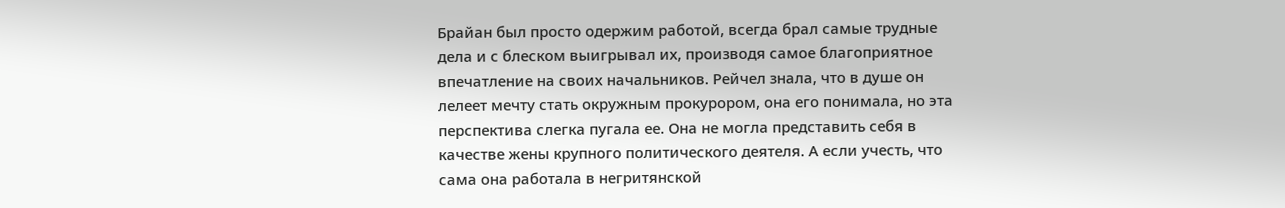Брайан был просто одержим работой, всегда брал самые трудные дела и с блеском выигрывал их, производя самое благоприятное впечатление на своих начальников. Рейчел знала, что в душе он лелеет мечту стать окружным прокурором, она его понимала, но эта перспектива слегка пугала ее. Она не могла представить себя в качестве жены крупного политического деятеля. А если учесть, что сама она работала в негритянской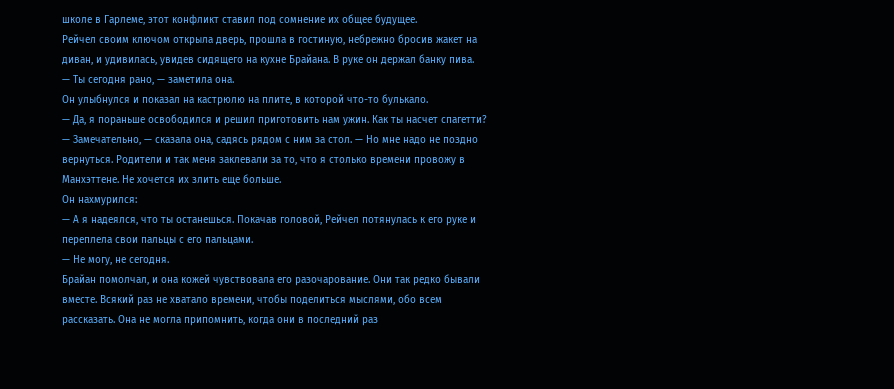школе в Гарлеме, этот конфликт ставил под сомнение их общее будущее.
Рейчел своим ключом открыла дверь, прошла в гостиную, небрежно бросив жакет на диван, и удивилась, увидев сидящего на кухне Брайана. В руке он держал банку пива.
— Ты сегодня рано, — заметила она.
Он улыбнулся и показал на кастрюлю на плите, в которой что-то булькало.
— Да, я пораньше освободился и решил приготовить нам ужин. Как ты насчет спагетти?
— Замечательно, — сказала она, садясь рядом с ним за стол. — Но мне надо не поздно вернуться. Родители и так меня заклевали за то, что я столько времени провожу в Манхэттене. Не хочется их злить еще больше.
Он нахмурился:
— А я надеялся, что ты останешься. Покачав головой, Рейчел потянулась к его руке и переплела свои пальцы с его пальцами.
— Не могу, не сегодня.
Брайан помолчал, и она кожей чувствовала его разочарование. Они так редко бывали вместе. Всякий раз не хватало времени, чтобы поделиться мыслями, обо всем рассказать. Она не могла припомнить, когда они в последний раз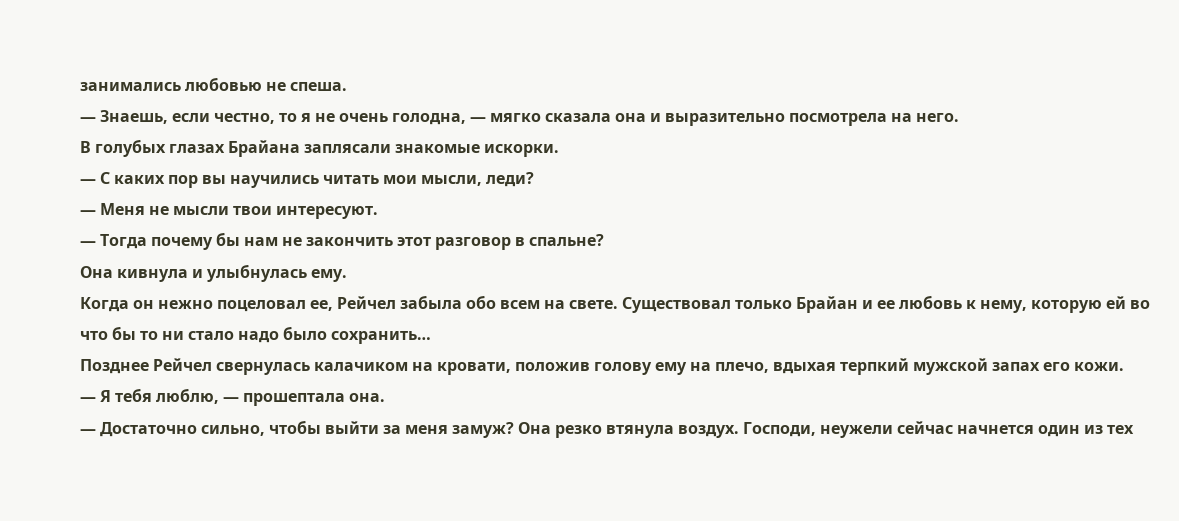занимались любовью не спеша.
— Знаешь, если честно, то я не очень голодна, — мягко сказала она и выразительно посмотрела на него.
В голубых глазах Брайана заплясали знакомые искорки.
— С каких пор вы научились читать мои мысли, леди?
— Меня не мысли твои интересуют.
— Тогда почему бы нам не закончить этот разговор в спальне?
Она кивнула и улыбнулась ему.
Когда он нежно поцеловал ее, Рейчел забыла обо всем на свете. Существовал только Брайан и ее любовь к нему, которую ей во что бы то ни стало надо было сохранить…
Позднее Рейчел свернулась калачиком на кровати, положив голову ему на плечо, вдыхая терпкий мужской запах его кожи.
— Я тебя люблю, — прошептала она.
— Достаточно сильно, чтобы выйти за меня замуж? Она резко втянула воздух. Господи, неужели сейчас начнется один из тех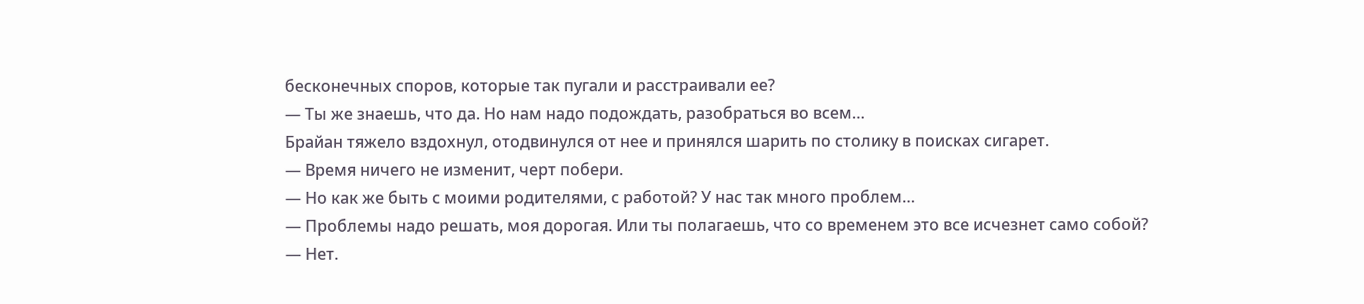бесконечных споров, которые так пугали и расстраивали ее?
— Ты же знаешь, что да. Но нам надо подождать, разобраться во всем…
Брайан тяжело вздохнул, отодвинулся от нее и принялся шарить по столику в поисках сигарет.
— Время ничего не изменит, черт побери.
— Но как же быть с моими родителями, с работой? У нас так много проблем…
— Проблемы надо решать, моя дорогая. Или ты полагаешь, что со временем это все исчезнет само собой?
— Нет.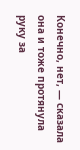Конечно, нет, — сказала она и тоже протянула руку за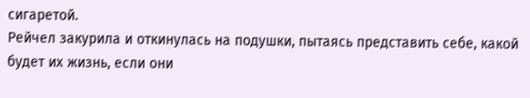сигаретой.
Рейчел закурила и откинулась на подушки, пытаясь представить себе, какой будет их жизнь, если они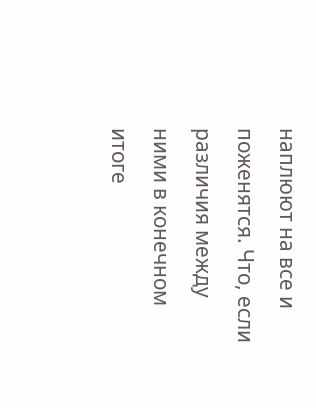наплюют на все и поженятся. Что, если различия между ними в конечном итоге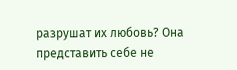разрушат их любовь? Она представить себе не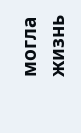могла жизнь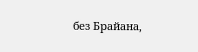без Брайана,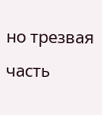но трезвая часть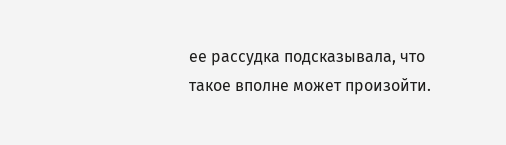ее рассудка подсказывала, что такое вполне может произойти.